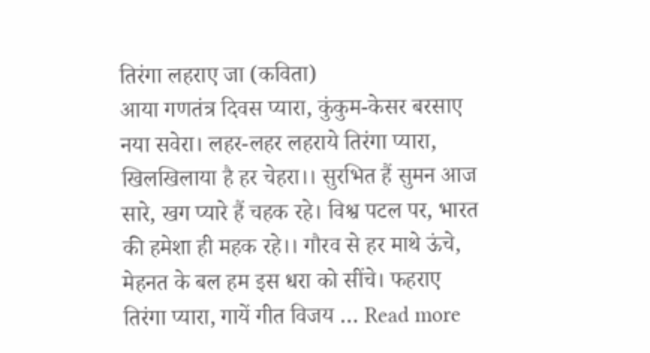तिरंगा लहराए जा (कविता)
आया गणतंत्र दिवस प्यारा, कुंकुम-केसर बरसाए नया सवेरा। लहर-लहर लहराये तिरंगा प्यारा, खिलखिलाया है हर चेहरा।। सुरभित हैं सुमन आज सारे, खग प्यारे हैं चहक रहे। विश्व पटल पर, भारत की हमेशा ही महक रहे।। गौरव से हर माथे ऊंचे, मेहनत के बल हम इस धरा को सींचे। फहराए तिरंगा प्यारा, गायें गीत विजय … Read more